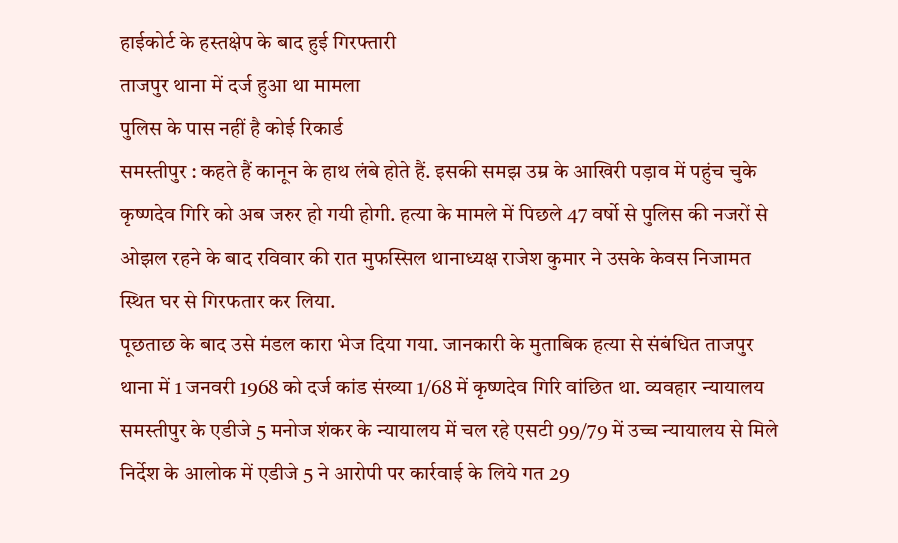हाईकोर्ट के हस्तक्षेप के बाद हुई गिरफ्तारी
ताजपुर थाना में दर्ज हुआ था मामला
पुलिस के पास नहीं है कोई रिकार्ड
समस्तीपुर : कहते हैं कानून के हाथ लंबे होते हैं. इसकी समझ उम्र के आखिरी पड़ाव में पहुंच चुके कृष्णदेव गिरि को अब जरुर हो गयी होगी. हत्या के मामले में पिछले 47 वर्षो से पुलिस की नजरों से ओझल रहने के बाद रविवार की रात मुफस्सिल थानाध्यक्ष राजेश कुमार ने उसके केवस निजामत स्थित घर से गिरफतार कर लिया.
पूछताछ के बाद उसे मंडल कारा भेज दिया गया. जानकारी के मुताबिक हत्या से संबंधित ताजपुर थाना में 1 जनवरी 1968 को दर्ज कांड संख्या 1/68 में कृष्णदेव गिरि वांछित था. व्यवहार न्यायालय समस्तीपुर के एडीजे 5 मनोज शंकर के न्यायालय में चल रहे एसटी 99/79 में उच्च न्यायालय से मिले निर्देश के आलोक में एडीजे 5 ने आरोपी पर कार्रवाई के लिये गत 29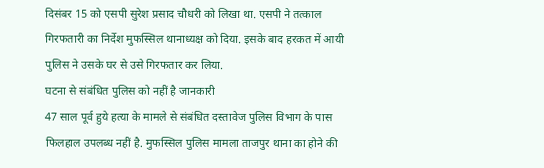दिसंबर 15 को एसपी सुरेश प्रसाद चौधरी को लिखा था. एसपी ने तत्काल गिरफतारी का निर्देश मुफस्सिल थानाध्यक्ष को दिया. इसके बाद हरकत में आयी पुलिस ने उसके घर से उसे गिरफतार कर लिया.
घटना से संबंधित पुलिस को नहीं है जानकारी
47 साल पूर्व हुये हत्या के मामले से संबंधित दस्तावेज पुलिस विभाग के पास फिलहाल उपलब्ध नहीं है. मुफस्सिल पुलिस मामला ताजपुर थाना का होने की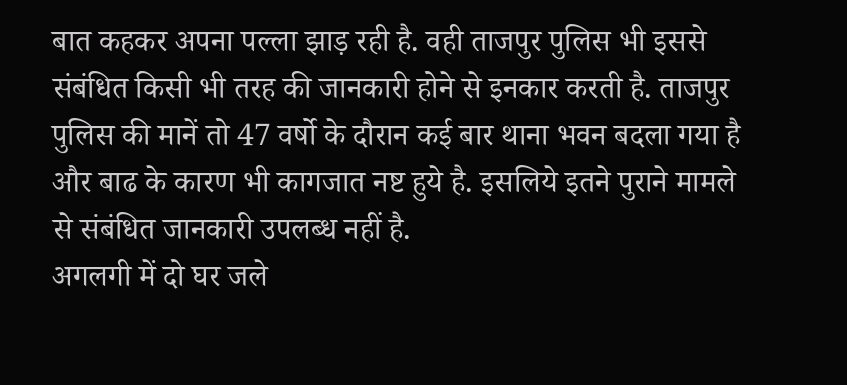बात कहकर अपना पल्ला झाड़ रही है. वही ताजपुर पुलिस भी इससे संबंधित किसी भी तरह की जानकारी होने से इनकार करती है. ताजपुर पुलिस की मानें तो 47 वर्षो के दौरान कई बार थाना भवन बदला गया है और बाढ के कारण भी कागजात नष्ट हुये है. इसलिये इतने पुराने मामले से संबंधित जानकारी उपलब्ध नहीं है.
अगलगी में दो घर जले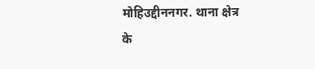मोहिउद्दीननगर. थाना क्षेत्र के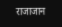राजाजान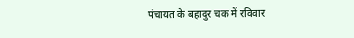पंचायत के बहादुर चक में रविवार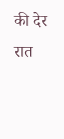की देर रात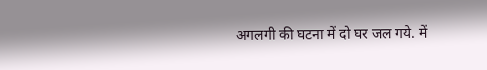अगलगी की घटना में दो घर जल गये. में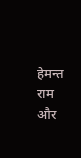हेमन्त राम और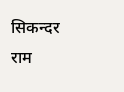सिकन्दर राम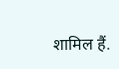शामिल हैं.